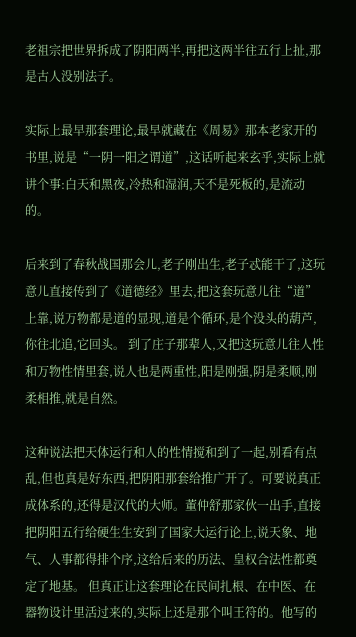老祖宗把世界拆成了阴阳两半,再把这两半往五行上扯,那是古人没别法子。

实际上最早那套理论,最早就藏在《周易》那本老家开的书里,说是“一阴一阳之谓道”,这话听起来玄乎,实际上就讲个事:白天和黑夜,冷热和湿润,天不是死板的,是流动的。

后来到了春秋战国那会儿,老子刚出生,老子忒能干了,这玩意儿直接传到了《道德经》里去,把这套玩意儿往“道”上靠,说万物都是道的显现,道是个循环,是个没头的葫芦,你往北追,它回头。 到了庄子那辈人,又把这玩意儿往人性和万物性情里套,说人也是两重性,阳是刚强,阴是柔顺,刚柔相推,就是自然。

这种说法把天体运行和人的性情搅和到了一起,别看有点乱,但也真是好东西,把阴阳那套给推广开了。可要说真正成体系的,还得是汉代的大师。董仲舒那家伙一出手,直接把阴阳五行给硬生生安到了国家大运行论上,说天象、地气、人事都得排个序,这给后来的历法、皇权合法性都奠定了地基。 但真正让这套理论在民间扎根、在中医、在器物设计里活过来的,实际上还是那个叫王符的。他写的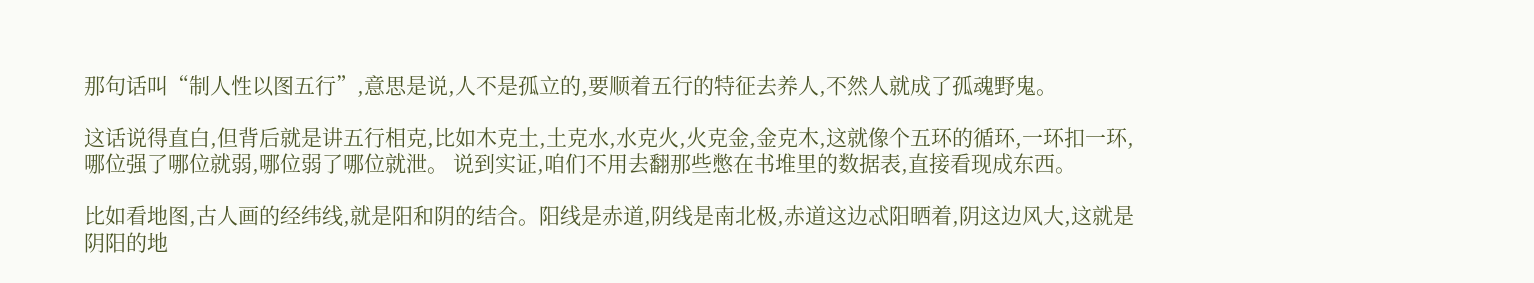那句话叫“制人性以图五行”,意思是说,人不是孤立的,要顺着五行的特征去养人,不然人就成了孤魂野鬼。

这话说得直白,但背后就是讲五行相克,比如木克土,土克水,水克火,火克金,金克木,这就像个五环的循环,一环扣一环,哪位强了哪位就弱,哪位弱了哪位就泄。 说到实证,咱们不用去翻那些憋在书堆里的数据表,直接看现成东西。

比如看地图,古人画的经纬线,就是阳和阴的结合。阳线是赤道,阴线是南北极,赤道这边忒阳晒着,阴这边风大,这就是阴阳的地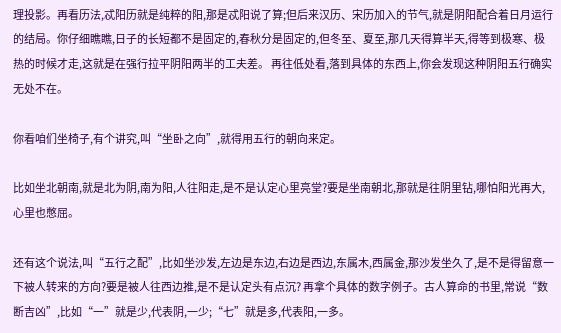理投影。再看历法,忒阳历就是纯粹的阳,那是忒阳说了算;但后来汉历、宋历加入的节气,就是阴阳配合着日月运行的结局。你仔细瞧瞧,日子的长短都不是固定的,春秋分是固定的,但冬至、夏至,那几天得算半天,得等到极寒、极热的时候才走,这就是在强行拉平阴阳两半的工夫差。 再往低处看,落到具体的东西上,你会发现这种阴阳五行确实无处不在。

你看咱们坐椅子,有个讲究,叫“坐卧之向”,就得用五行的朝向来定。

比如坐北朝南,就是北为阴,南为阳,人往阳走,是不是认定心里亮堂?要是坐南朝北,那就是往阴里钻,哪怕阳光再大,心里也憋屈。

还有这个说法,叫“五行之配”,比如坐沙发,左边是东边,右边是西边,东属木,西属金,那沙发坐久了,是不是得留意一下被人转来的方向?要是被人往西边推,是不是认定头有点沉? 再拿个具体的数字例子。古人算命的书里,常说“数断吉凶”,比如“一”就是少,代表阴,一少;“七”就是多,代表阳,一多。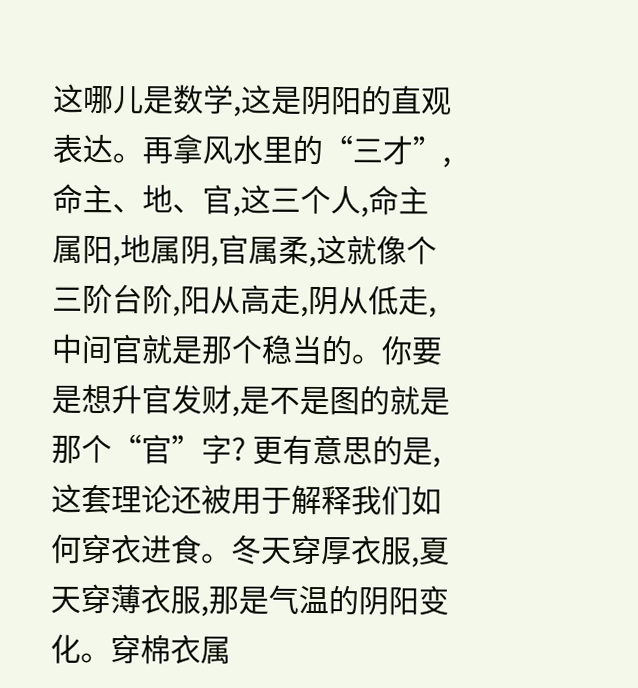这哪儿是数学,这是阴阳的直观表达。再拿风水里的“三才”,命主、地、官,这三个人,命主属阳,地属阴,官属柔,这就像个三阶台阶,阳从高走,阴从低走,中间官就是那个稳当的。你要是想升官发财,是不是图的就是那个“官”字? 更有意思的是,这套理论还被用于解释我们如何穿衣进食。冬天穿厚衣服,夏天穿薄衣服,那是气温的阴阳变化。穿棉衣属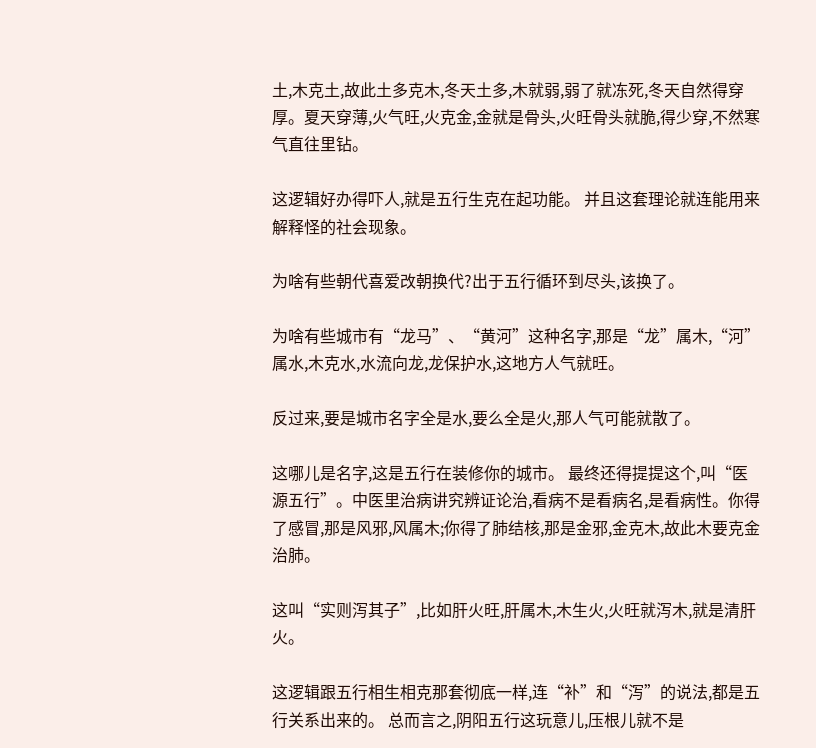土,木克土,故此土多克木,冬天土多,木就弱,弱了就冻死,冬天自然得穿厚。夏天穿薄,火气旺,火克金,金就是骨头,火旺骨头就脆,得少穿,不然寒气直往里钻。

这逻辑好办得吓人,就是五行生克在起功能。 并且这套理论就连能用来解释怪的社会现象。

为啥有些朝代喜爱改朝换代?出于五行循环到尽头,该换了。

为啥有些城市有“龙马”、“黄河”这种名字,那是“龙”属木,“河”属水,木克水,水流向龙,龙保护水,这地方人气就旺。

反过来,要是城市名字全是水,要么全是火,那人气可能就散了。

这哪儿是名字,这是五行在装修你的城市。 最终还得提提这个,叫“医源五行”。中医里治病讲究辨证论治,看病不是看病名,是看病性。你得了感冒,那是风邪,风属木;你得了肺结核,那是金邪,金克木,故此木要克金治肺。

这叫“实则泻其子”,比如肝火旺,肝属木,木生火,火旺就泻木,就是清肝火。

这逻辑跟五行相生相克那套彻底一样,连“补”和“泻”的说法,都是五行关系出来的。 总而言之,阴阳五行这玩意儿,压根儿就不是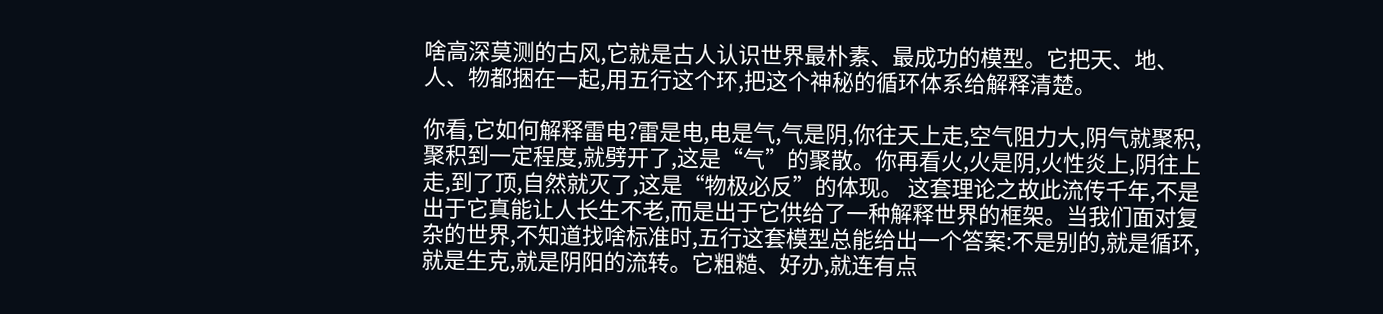啥高深莫测的古风,它就是古人认识世界最朴素、最成功的模型。它把天、地、人、物都捆在一起,用五行这个环,把这个神秘的循环体系给解释清楚。

你看,它如何解释雷电?雷是电,电是气,气是阴,你往天上走,空气阻力大,阴气就聚积,聚积到一定程度,就劈开了,这是“气”的聚散。你再看火,火是阴,火性炎上,阴往上走,到了顶,自然就灭了,这是“物极必反”的体现。 这套理论之故此流传千年,不是出于它真能让人长生不老,而是出于它供给了一种解释世界的框架。当我们面对复杂的世界,不知道找啥标准时,五行这套模型总能给出一个答案:不是别的,就是循环,就是生克,就是阴阳的流转。它粗糙、好办,就连有点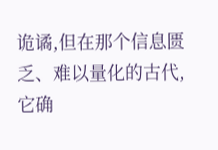诡谲,但在那个信息匮乏、难以量化的古代,它确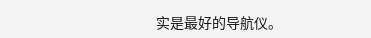实是最好的导航仪。